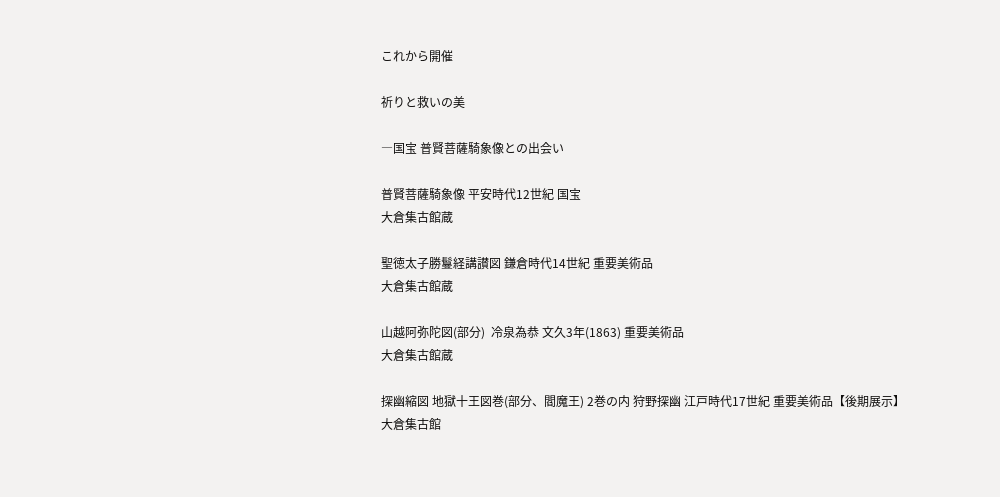これから開催

祈りと救いの美

―国宝 普賢菩薩騎象像との出会い

普賢菩薩騎象像 平安時代12世紀 国宝
大倉集古館蔵

聖徳太子勝鬘経講讃図 鎌倉時代14世紀 重要美術品
大倉集古館蔵

山越阿弥陀図(部分)  冷泉為恭 文久3年(1863) 重要美術品
大倉集古館蔵

探幽縮図 地獄十王図巻(部分、閻魔王) 2巻の内 狩野探幽 江戸時代17世紀 重要美術品【後期展示】
大倉集古館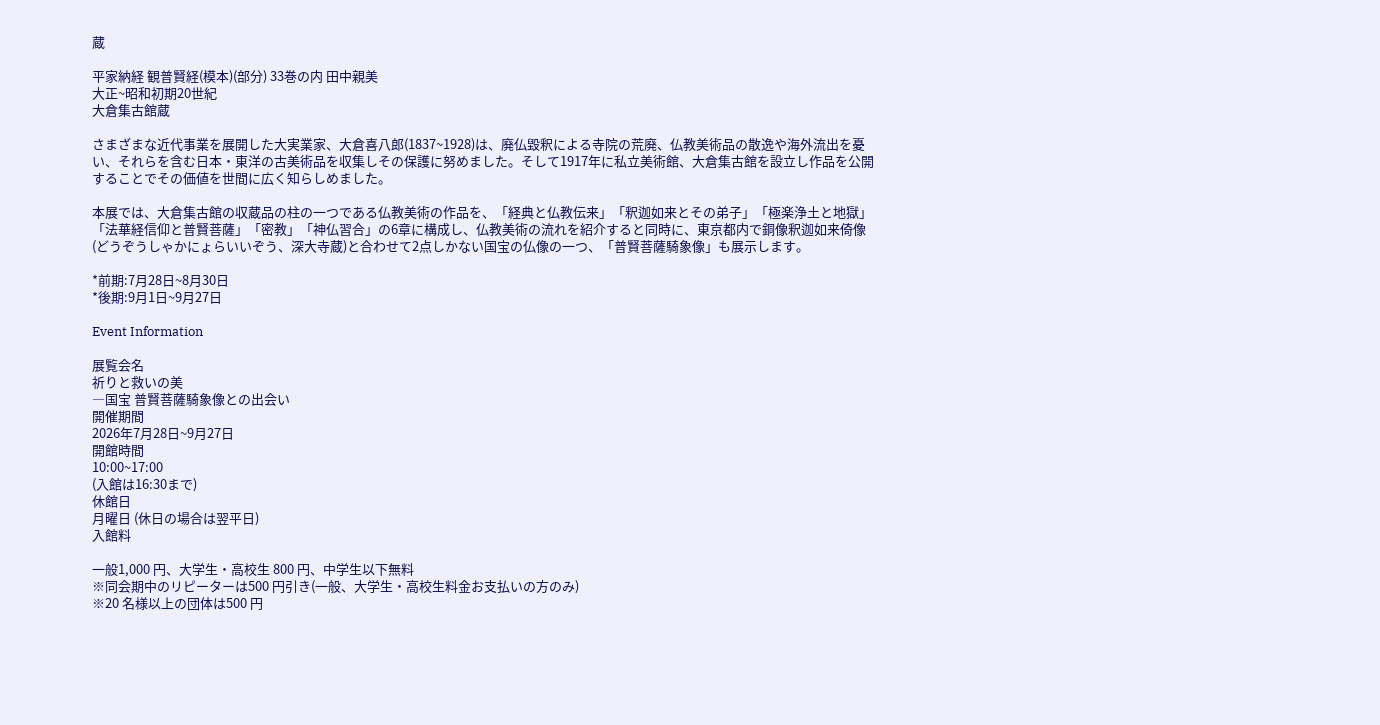蔵

平家納経 観普賢経(模本)(部分) 33巻の内 田中親美
大正~昭和初期20世紀
大倉集古館蔵

さまざまな近代事業を展開した大実業家、大倉喜八郎(1837~1928)は、廃仏毀釈による寺院の荒廃、仏教美術品の散逸や海外流出を憂い、それらを含む日本・東洋の古美術品を収集しその保護に努めました。そして1917年に私立美術館、大倉集古館を設立し作品を公開することでその価値を世間に広く知らしめました。

本展では、大倉集古館の収蔵品の柱の一つである仏教美術の作品を、「経典と仏教伝来」「釈迦如来とその弟子」「極楽浄土と地獄」「法華経信仰と普賢菩薩」「密教」「神仏習合」の6章に構成し、仏教美術の流れを紹介すると同時に、東京都内で銅像釈迦如来倚像(どうぞうしゃかにょらいいぞう、深大寺蔵)と合わせて2点しかない国宝の仏像の一つ、「普賢菩薩騎象像」も展示します。

*前期:7月28日~8月30日
*後期:9月1日~9月27日

Event Information

展覧会名
祈りと救いの美
―国宝 普賢菩薩騎象像との出会い
開催期間
2026年7月28日~9月27日
開館時間
10:00~17:00
(入館は16:30まで)
休館日
月曜日 (休日の場合は翌平日)
入館料

一般1,000 円、大学生・高校生 800 円、中学生以下無料
※同会期中のリピーターは500 円引き(一般、大学生・高校生料金お支払いの方のみ)
※20 名様以上の団体は500 円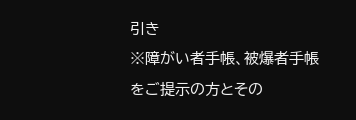引き
※障がい者手帳、被爆者手帳をご提示の方とその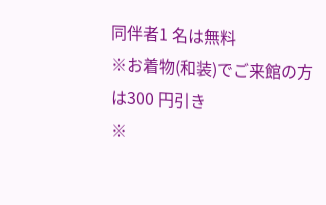同伴者1 名は無料
※お着物(和装)でご来館の方は300 円引き
※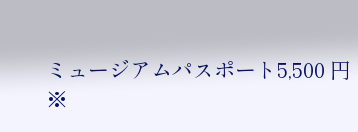ミュージアムパスポート5,500 円
※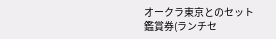オークラ東京とのセット鑑賞券(ランチセ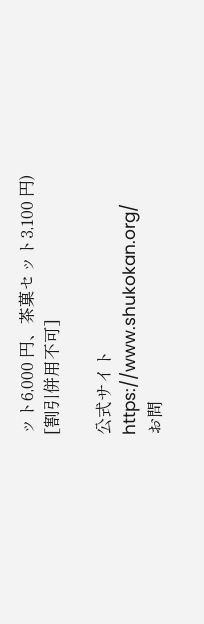ット6,000 円、茶菓セット3,100 円)
[割引併用不可]

公式サイト
https://www.shukokan.org/
お問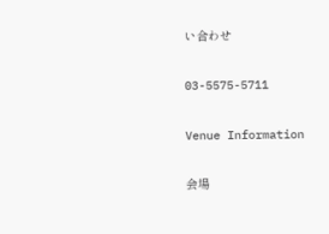い合わせ

03-5575-5711

Venue Information

会場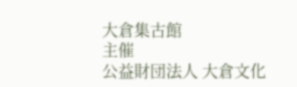大倉集古館
主催
公益財団法人 大倉文化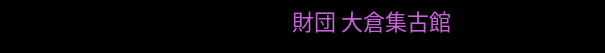財団 大倉集古館